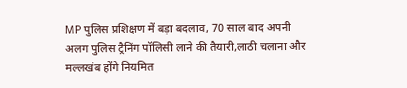MP पुलिस प्रशिक्षण में बड़ा बदलाव, 70 साल बाद अपनी अलग पुलिस ट्रैनिंग पॉलिसी लाने की तैयारी,लाठी चलाना और मल्लखंब होंगे नियमित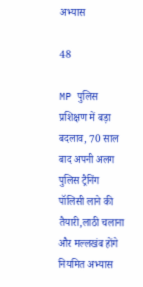अभ्यास

48

MP पुलिस प्रशिक्षण में बड़ा बदलाव, 70 साल बाद अपनी अलग पुलिस ट्रैनिंग पॉलिसी लाने की तैयारी,लाठी चलाना और मल्लखंब होंगे नियमित अभ्यास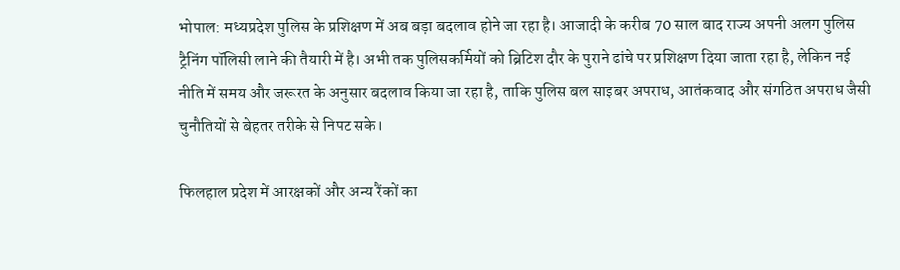भोपाल: मध्यप्रदेश पुलिस के प्रशिक्षण में अब बड़ा बदलाव होने जा रहा है। आजादी के करीब 70 साल बाद राज्य अपनी अलग पुलिस ट्रैनिंग पॉलिसी लाने की तैयारी में है। अभी तक पुलिसकर्मियों को ब्रिटिश दौर के पुराने ढांचे पर प्रशिक्षण दिया जाता रहा है, लेकिन नई नीति में समय और जरूरत के अनुसार बदलाव किया जा रहा है, ताकि पुलिस बल साइबर अपराध, आतंकवाद और संगठित अपराध जैसी चुनौतियों से बेहतर तरीके से निपट सके।

फिलहाल प्रदेश में आरक्षकों और अन्य रैंकों का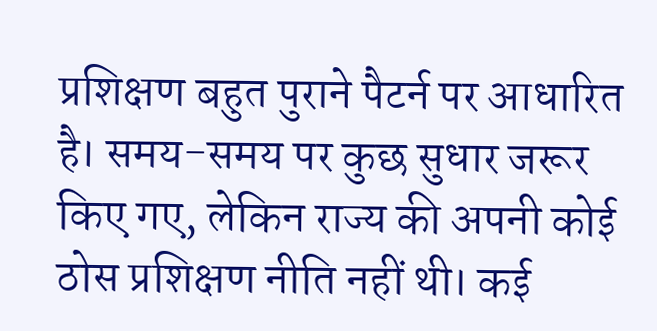प्रशिक्षण बहुत पुराने पैटर्न पर आधारित है। समय-समय पर कुछ सुधार जरूर किए गए, लेकिन राज्य की अपनी कोई ठोस प्रशिक्षण नीति नहीं थी। कई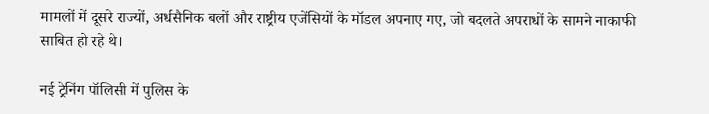मामलों में दूसरे राज्यों, अर्धसैनिक बलों और राष्ट्रीय एजेंसियों के मॉडल अपनाए गए, जो बदलते अपराधों के सामने नाकाफी साबित हो रहे थे।

नई ट्रेनिंग पॉलिसी में पुलिस के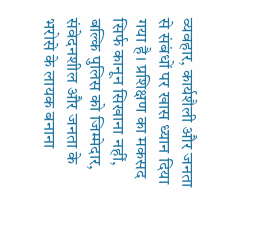व्यवहार, कार्यशैली और जनता से संबंधों पर खास ध्यान दिया गया है। प्रशिक्षण का मकसद सिर्फ कानून सिखाना नहीं, बल्कि पुलिस को जिम्मेदार, संवेदनशील और जनता के भरोसे के लायक बनाना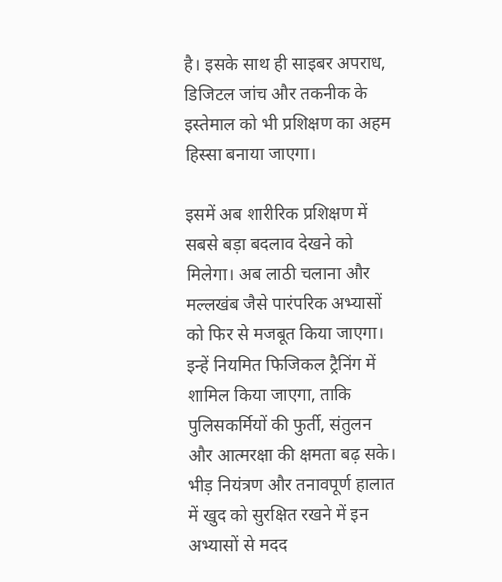है। इसके साथ ही साइबर अपराध, डिजिटल जांच और तकनीक के इस्तेमाल को भी प्रशिक्षण का अहम हिस्सा बनाया जाएगा।

इसमें अब शारीरिक प्रशिक्षण में सबसे बड़ा बदलाव देखने को मिलेगा। अब लाठी चलाना और मल्लखंब जैसे पारंपरिक अभ्यासों को फिर से मजबूत किया जाएगा। इन्हें नियमित फिजिकल ट्रैनिंग में शामिल किया जाएगा, ताकि पुलिसकर्मियों की फुर्ती, संतुलन और आत्मरक्षा की क्षमता बढ़ सके। भीड़ नियंत्रण और तनावपूर्ण हालात में खुद को सुरक्षित रखने में इन अभ्यासों से मदद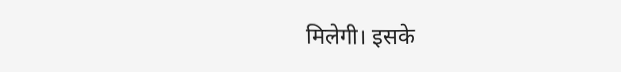मिलेगी। इसके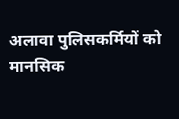अलावा पुलिसकर्मियों को मानसिक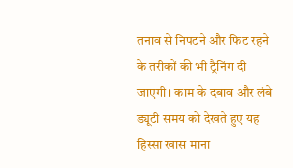तनाव से निपटने और फिट रहने के तरीकों की भी ट्रैनिंग दी जाएगी। काम के दबाव और लंबे ड्यूटी समय को देखते हुए यह हिस्सा खास माना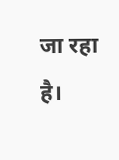जा रहा है।